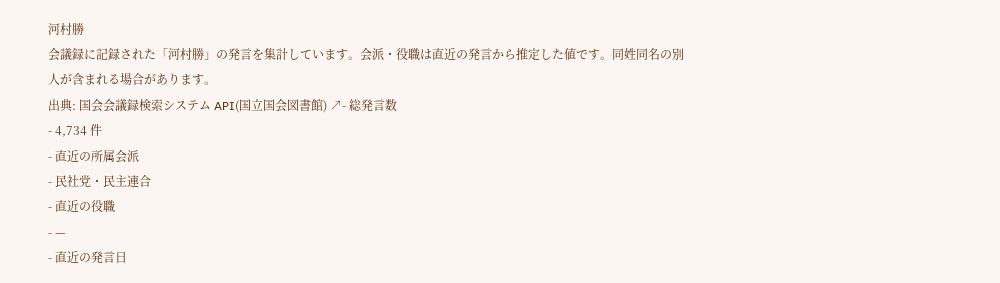河村勝
会議録に記録された「河村勝」の発言を集計しています。会派・役職は直近の発言から推定した値です。同姓同名の別人が含まれる場合があります。
出典: 国会会議録検索システム API(国立国会図書館) ↗- 総発言数
- 4,734 件
- 直近の所属会派
- 民社党・民主連合
- 直近の役職
- —
- 直近の発言日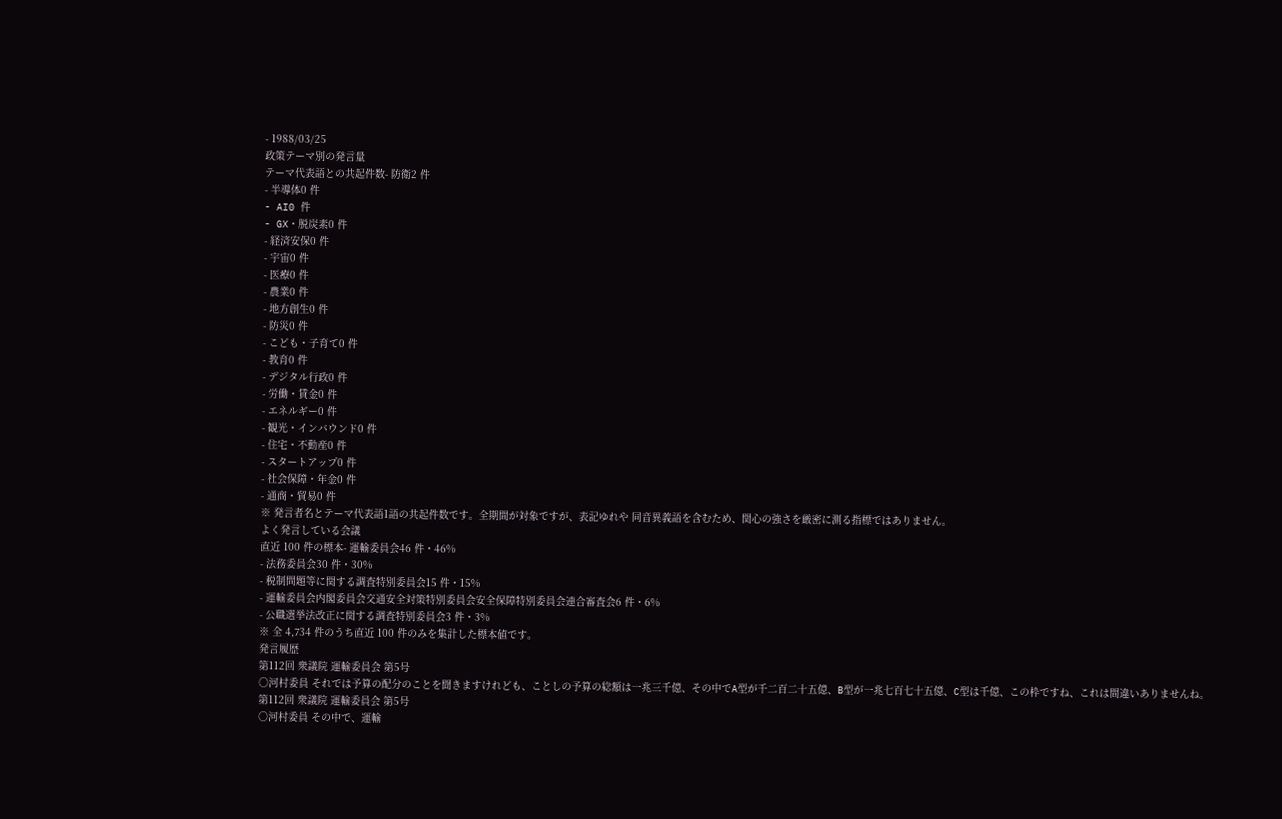- 1988/03/25
政策テーマ別の発言量
テーマ代表語との共起件数- 防衛2 件
- 半導体0 件
- AI0 件
- GX・脱炭素0 件
- 経済安保0 件
- 宇宙0 件
- 医療0 件
- 農業0 件
- 地方創生0 件
- 防災0 件
- こども・子育て0 件
- 教育0 件
- デジタル行政0 件
- 労働・賃金0 件
- エネルギー0 件
- 観光・インバウンド0 件
- 住宅・不動産0 件
- スタートアップ0 件
- 社会保障・年金0 件
- 通商・貿易0 件
※ 発言者名とテーマ代表語1語の共起件数です。全期間が対象ですが、表記ゆれや 同音異義語を含むため、関心の強さを厳密に測る指標ではありません。
よく発言している会議
直近 100 件の標本- 運輸委員会46 件・46%
- 法務委員会30 件・30%
- 税制問題等に関する調査特別委員会15 件・15%
- 運輸委員会内閣委員会交通安全対策特別委員会安全保障特別委員会連合審査会6 件・6%
- 公職選挙法改正に関する調査特別委員会3 件・3%
※ 全 4,734 件のうち直近 100 件のみを集計した標本値です。
発言履歴
第112回 衆議院 運輸委員会 第5号
○河村委員 それでは予算の配分のことを聞きますけれども、ことしの予算の総額は一兆三千億、その中でA型が千二百二十五億、B型が一兆七百七十五億、C型は千億、この枠ですね、これは間違いありませんね。
第112回 衆議院 運輸委員会 第5号
○河村委員 その中で、運輸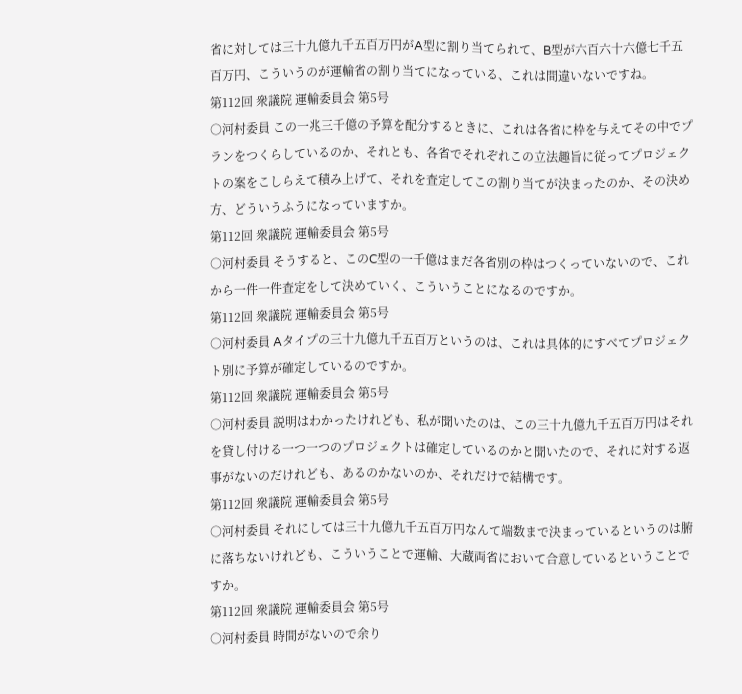省に対しては三十九億九千五百万円がA型に割り当てられて、B型が六百六十六億七千五百万円、こういうのが運輸省の割り当てになっている、これは間違いないですね。
第112回 衆議院 運輸委員会 第5号
○河村委員 この一兆三千億の予算を配分するときに、これは各省に枠を与えてその中でプランをつくらしているのか、それとも、各省でそれぞれこの立法趣旨に従ってプロジェクトの案をこしらえて積み上げて、それを査定してこの割り当てが決まったのか、その決め方、どういうふうになっていますか。
第112回 衆議院 運輸委員会 第5号
○河村委員 そうすると、このC型の一千億はまだ各省別の枠はつくっていないので、これから一件一件査定をして決めていく、こういうことになるのですか。
第112回 衆議院 運輸委員会 第5号
○河村委員 Aタイプの三十九億九千五百万というのは、これは具体的にすべてプロジェクト別に予算が確定しているのですか。
第112回 衆議院 運輸委員会 第5号
○河村委員 説明はわかったけれども、私が聞いたのは、この三十九億九千五百万円はそれを貸し付ける一つ一つのプロジェクトは確定しているのかと聞いたので、それに対する返事がないのだけれども、あるのかないのか、それだけで結構です。
第112回 衆議院 運輸委員会 第5号
○河村委員 それにしては三十九億九千五百万円なんて端数まで決まっているというのは腑に落ちないけれども、こういうことで運輸、大蔵両省において合意しているということですか。
第112回 衆議院 運輸委員会 第5号
○河村委員 時間がないので余り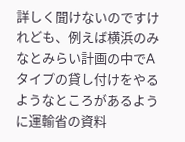詳しく聞けないのですけれども、例えば横浜のみなとみらい計画の中でAタイプの貸し付けをやるようなところがあるように運輸省の資料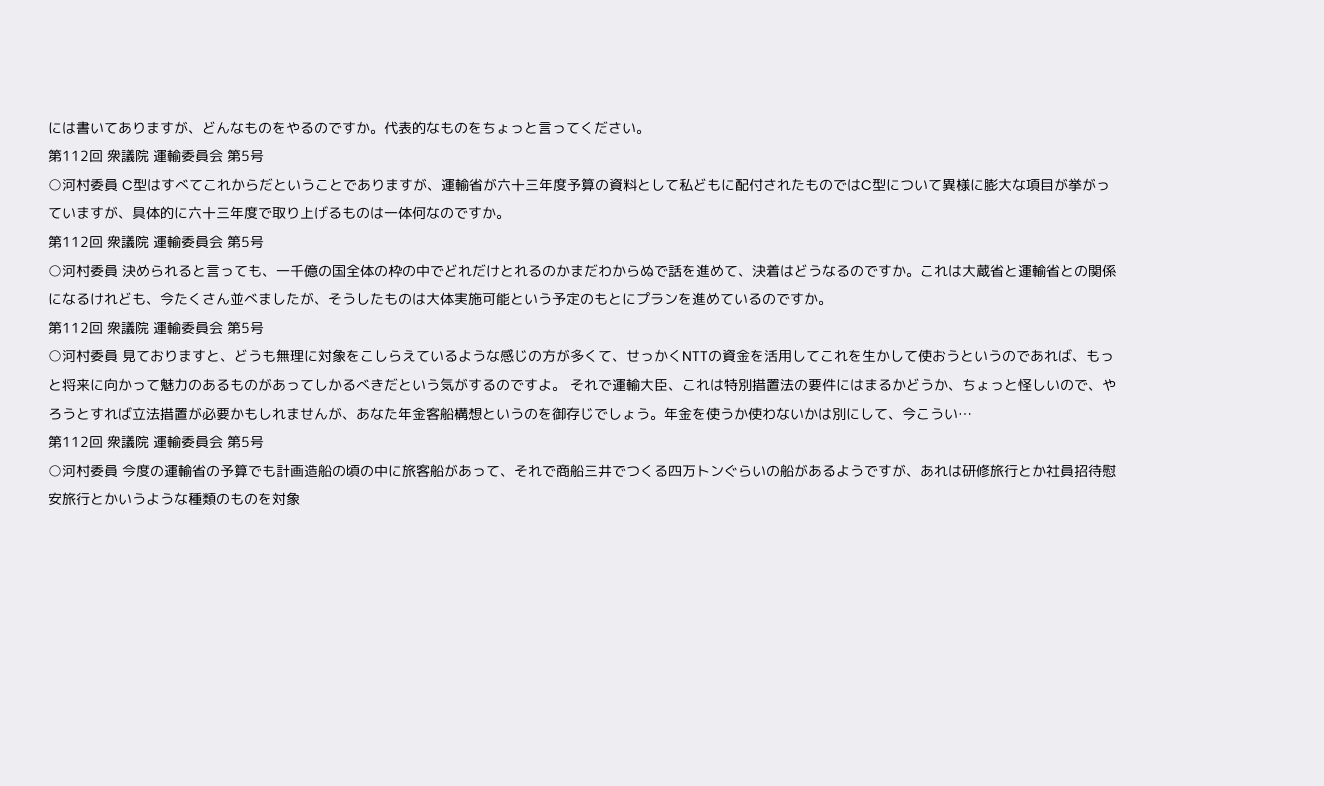には書いてありますが、どんなものをやるのですか。代表的なものをちょっと言ってください。
第112回 衆議院 運輸委員会 第5号
○河村委員 C型はすべてこれからだということでありますが、運輸省が六十三年度予算の資料として私どもに配付されたものではC型について異様に膨大な項目が挙がっていますが、具体的に六十三年度で取り上げるものは一体何なのですか。
第112回 衆議院 運輸委員会 第5号
○河村委員 決められると言っても、一千億の国全体の枠の中でどれだけとれるのかまだわからぬで話を進めて、決着はどうなるのですか。これは大蔵省と運輸省との関係になるけれども、今たくさん並べましたが、そうしたものは大体実施可能という予定のもとにプランを進めているのですか。
第112回 衆議院 運輸委員会 第5号
○河村委員 見ておりますと、どうも無理に対象をこしらえているような感じの方が多くて、せっかくNTTの資金を活用してこれを生かして使おうというのであれば、もっと将来に向かって魅力のあるものがあってしかるべきだという気がするのですよ。 それで運輸大臣、これは特別措置法の要件にはまるかどうか、ちょっと怪しいので、やろうとすれば立法措置が必要かもしれませんが、あなた年金客船構想というのを御存じでしょう。年金を使うか使わないかは別にして、今こうい…
第112回 衆議院 運輸委員会 第5号
○河村委員 今度の運輸省の予算でも計画造船の頃の中に旅客船があって、それで商船三井でつくる四万トンぐらいの船があるようですが、あれは研修旅行とか社員招待慰安旅行とかいうような種類のものを対象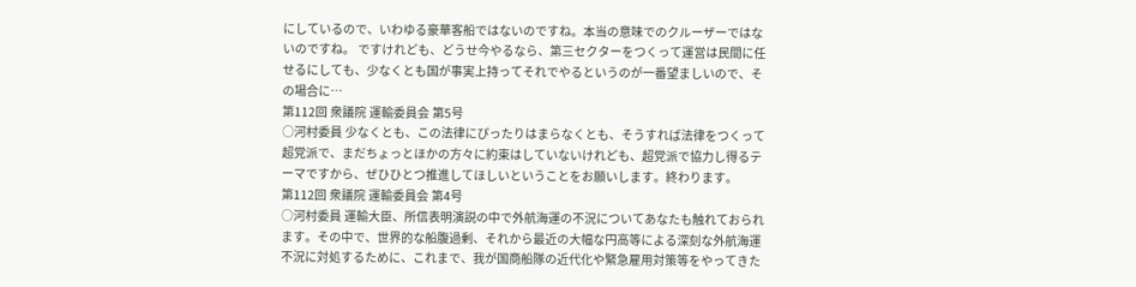にしているので、いわゆる豪華客船ではないのですね。本当の意味でのクルーザーではないのですね。 ですけれども、どうせ今やるなら、第三セクターをつくって運営は民間に任せるにしても、少なくとも国が事実上持ってそれでやるというのが一番望ましいので、その場合に…
第112回 衆議院 運輸委員会 第5号
○河村委員 少なくとも、この法律にぴったりはまらなくとも、そうすれば法律をつくって超党派で、まだちょっとほかの方々に約束はしていないけれども、超党派で協力し得るテーマですから、ぜひひとつ推進してほしいということをお願いします。終わります。
第112回 衆議院 運輸委員会 第4号
○河村委員 運輸大臣、所信表明演説の中で外航海運の不況についてあなたも触れておられます。その中で、世界的な船腹過剰、それから最近の大幅な円高等による深刻な外航海運不況に対処するために、これまで、我が国商船隊の近代化や緊急雇用対策等をやってきた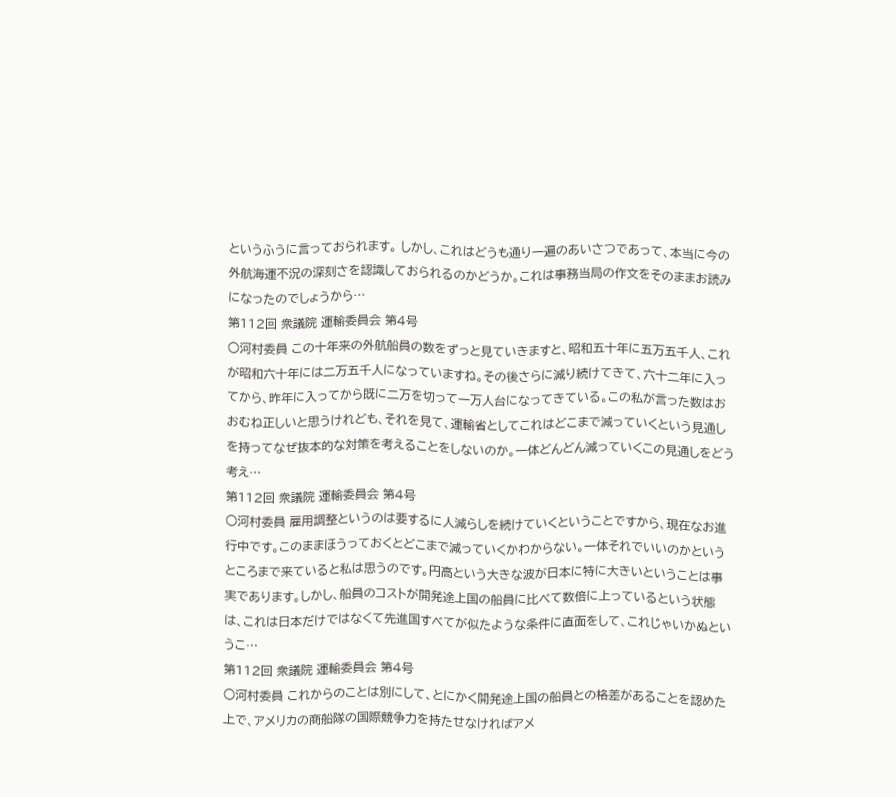というふうに言っておられます。 しかし、これはどうも通り一遍のあいさつであって、本当に今の外航海運不況の深刻さを認識しておられるのかどうか。これは事務当局の作文をそのままお読みになったのでしょうから…
第112回 衆議院 運輸委員会 第4号
○河村委員 この十年来の外航船員の数をずっと見ていきますと、昭和五十年に五万五千人、これが昭和六十年には二万五千人になっていますね。その後さらに減り続けてきて、六十二年に入ってから、昨年に入ってから既に二万を切って一万人台になってきている。この私が言った数はおおむね正しいと思うけれども、それを見て、運輸省としてこれはどこまで減っていくという見通しを持ってなぜ抜本的な対策を考えることをしないのか。一体どんどん減っていくこの見通しをどう考え…
第112回 衆議院 運輸委員会 第4号
○河村委員 雇用調整というのは要するに人減らしを続けていくということですから、現在なお進行中です。このままほうっておくとどこまで減っていくかわからない。一体それでいいのかというところまで来ていると私は思うのです。円高という大きな波が日本に特に大きいということは事実であります。しかし、船員のコストが開発途上国の船員に比べて数倍に上っているという状態は、これは日本だけではなくて先進国すべてが似たような条件に直面をして、これじゃいかぬというこ…
第112回 衆議院 運輸委員会 第4号
○河村委員 これからのことは別にして、とにかく開発途上国の船員との格差があることを認めた上で、アメリカの商船隊の国際競争力を持たせなければアメ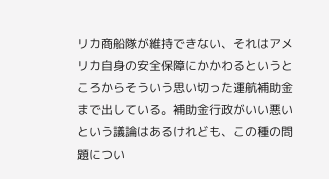リカ商船隊が維持できない、それはアメリカ自身の安全保障にかかわるというところからそういう思い切った運航補助金まで出している。補助金行政がいい悪いという議論はあるけれども、この種の問題につい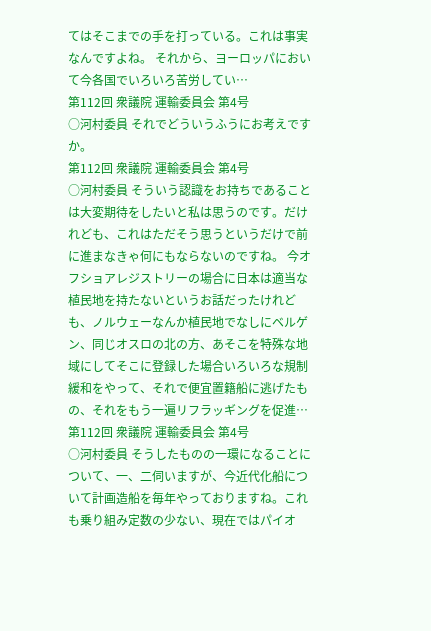てはそこまでの手を打っている。これは事実なんですよね。 それから、ヨーロッパにおいて今各国でいろいろ苦労してい…
第112回 衆議院 運輸委員会 第4号
○河村委員 それでどういうふうにお考えですか。
第112回 衆議院 運輸委員会 第4号
○河村委員 そういう認識をお持ちであることは大変期待をしたいと私は思うのです。だけれども、これはただそう思うというだけで前に進まなきゃ何にもならないのですね。 今オフショアレジストリーの場合に日本は適当な植民地を持たないというお話だったけれども、ノルウェーなんか植民地でなしにベルゲン、同じオスロの北の方、あそこを特殊な地域にしてそこに登録した場合いろいろな規制緩和をやって、それで便宜置籍船に逃げたもの、それをもう一遍リフラッギングを促進…
第112回 衆議院 運輸委員会 第4号
○河村委員 そうしたものの一環になることについて、一、二伺いますが、今近代化船について計画造船を毎年やっておりますね。これも乗り組み定数の少ない、現在ではパイオ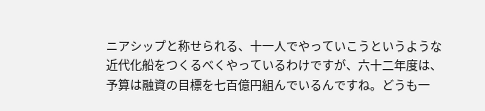ニアシップと称せられる、十一人でやっていこうというような近代化船をつくるべくやっているわけですが、六十二年度は、予算は融資の目標を七百億円組んでいるんですね。どうも一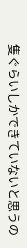隻ぐらいしかできていないと思うの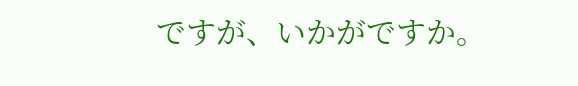ですが、いかがですか。